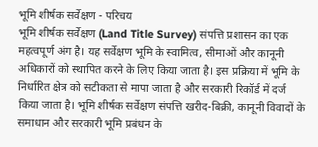भूमि शीर्षक सर्वेक्षण - परिचय
भूमि शीर्षक सर्वेक्षण (Land Title Survey) संपत्ति प्रशासन का एक महत्वपूर्ण अंग है। यह सर्वेक्षण भूमि के स्वामित्व, सीमाओं और कानूनी अधिकारों को स्थापित करने के लिए किया जाता है। इस प्रक्रिया में भूमि के निर्धारित क्षेत्र को सटीकता से मापा जाता है और सरकारी रिकॉर्ड में दर्ज किया जाता है। भूमि शीर्षक सर्वेक्षण संपत्ति खरीद-बिक्री, कानूनी विवादों के समाधान और सरकारी भूमि प्रबंधन के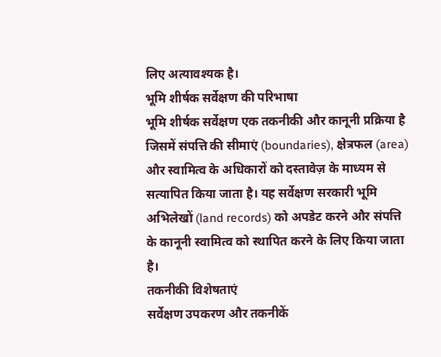लिए अत्यावश्यक है।
भूमि शीर्षक सर्वेक्षण की परिभाषा
भूमि शीर्षक सर्वेक्षण एक तकनीकी और कानूनी प्रक्रिया है जिसमें संपत्ति की सीमाएं (boundaries), क्षेत्रफल (area) और स्वामित्व के अधिकारों को दस्तावेज़ के माध्यम से सत्यापित किया जाता है। यह सर्वेक्षण सरकारी भूमि अभिलेखों (land records) को अपडेट करने और संपत्ति के कानूनी स्वामित्व को स्थापित करने के लिए किया जाता है।
तकनीकी विशेषताएं
सर्वेक्षण उपकरण और तकनीकें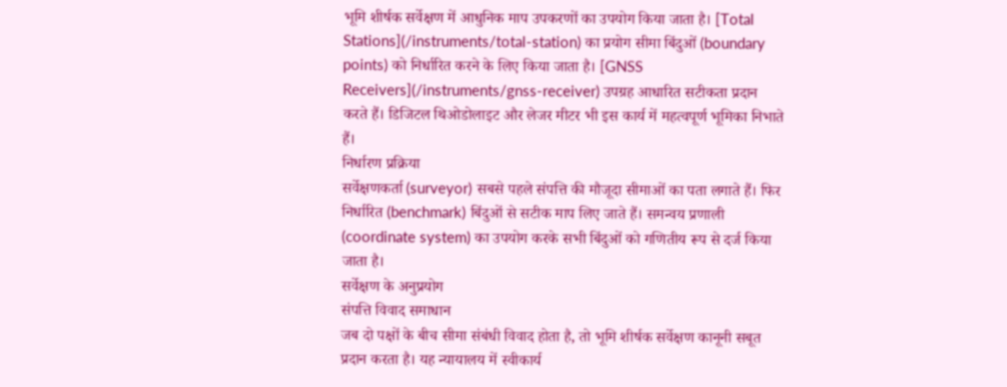भूमि शीर्षक सर्वेक्षण में आधुनिक माप उपकरणों का उपयोग किया जाता है। [Total Stations](/instruments/total-station) का प्रयोग सीमा बिंदुओं (boundary points) को निर्धारित करने के लिए किया जाता है। [GNSS Receivers](/instruments/gnss-receiver) उपग्रह आधारित सटीकता प्रदान करते हैं। डिजिटल थिओडोलाइट और लेजर मीटर भी इस कार्य में महत्वपूर्ण भूमिका निभाते हैं।
निर्धारण प्रक्रिया
सर्वेक्षणकर्ता (surveyor) सबसे पहले संपत्ति की मौजूदा सीमाओं का पता लगाते हैं। फिर निर्धारित (benchmark) बिंदुओं से सटीक माप लिए जाते हैं। समन्वय प्रणाली (coordinate system) का उपयोग करके सभी बिंदुओं को गणितीय रूप से दर्ज किया जाता है।
सर्वेक्षण के अनुप्रयोग
संपत्ति विवाद समाधान
जब दो पक्षों के बीच सीमा संबंधी विवाद होता है, तो भूमि शीर्षक सर्वेक्षण कानूनी सबूत प्रदान करता है। यह न्यायालय में स्वीकार्य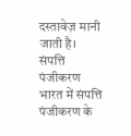दस्तावेज़ मानी जाती है।
संपत्ति पंजीकरण
भारत में संपत्ति पंजीकरण के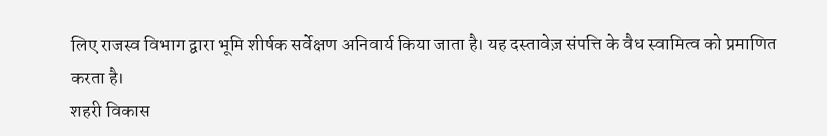लिए राजस्व विभाग द्वारा भूमि शीर्षक सर्वेक्षण अनिवार्य किया जाता है। यह दस्तावेज़ संपत्ति के वैध स्वामित्व को प्रमाणित करता है।
शहरी विकास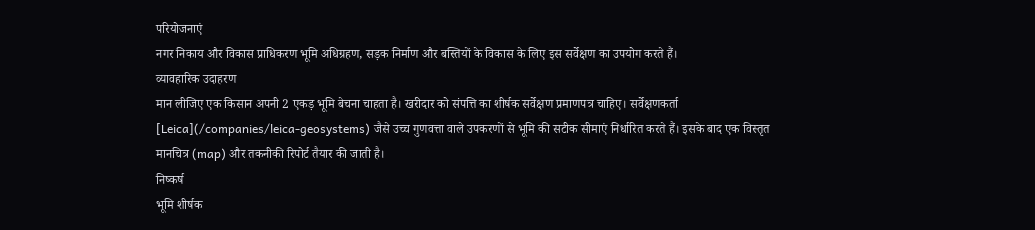परियोजनाएं
नगर निकाय और विकास प्राधिकरण भूमि अधिग्रहण, सड़क निर्माण और बस्तियों के विकास के लिए इस सर्वेक्षण का उपयोग करते हैं।
व्यावहारिक उदाहरण
मान लीजिए एक किसान अपनी 2 एकड़ भूमि बेचना चाहता है। खरीदार को संपत्ति का शीर्षक सर्वेक्षण प्रमाणपत्र चाहिए। सर्वेक्षणकर्ता [Leica](/companies/leica-geosystems) जैसे उच्च गुणवत्ता वाले उपकरणों से भूमि की सटीक सीमाएं निर्धारित करते हैं। इसके बाद एक विस्तृत मानचित्र (map) और तकनीकी रिपोर्ट तैयार की जाती है।
निष्कर्ष
भूमि शीर्षक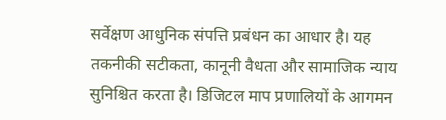सर्वेक्षण आधुनिक संपत्ति प्रबंधन का आधार है। यह तकनीकी सटीकता, कानूनी वैधता और सामाजिक न्याय सुनिश्चित करता है। डिजिटल माप प्रणालियों के आगमन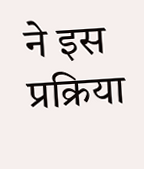ने इस प्रक्रिया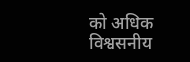को अधिक विश्वसनीय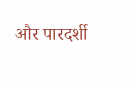और पारदर्शी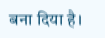बना दिया है।